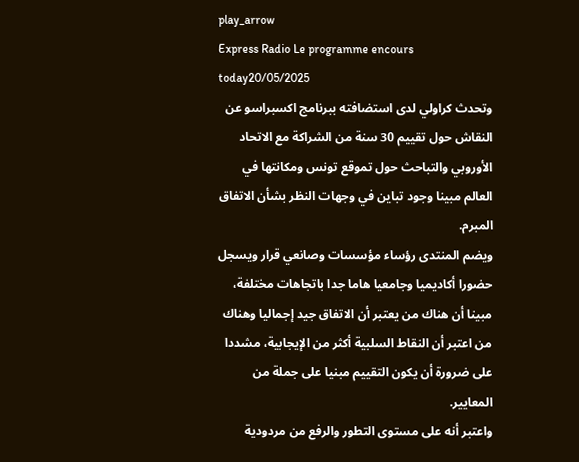play_arrow
Express Radio Le programme encours
today20/05/2025
وتحدث كراولي لدى استضافته ببرنامج اكسبراسو عن النقاش حول تقييم 30 سنة من الشراكة مع الاتحاد الأوروبي والتباحث حول تموقع تونس ومكانتها في العالم مبينا وجود تباين في وجهات النظر بشأن الاتفاق المبرم.
ويضم المنتدى رؤساء مؤسسات وصانعي قرار ويسجل حضورا أكاديميا وجامعيا هاما جدا باتجاهات مختلفة، مبينا أن هناك من يعتبر أن الاتفاق جيد إجماليا وهناك من اعتبر أن النقاط السلبية أكثر من الإيجابية، مشددا على ضرورة أن يكون التقييم مبنيا على جملة من المعايير.
واعتبر أنه على مستوى التطور والرفع من مردودية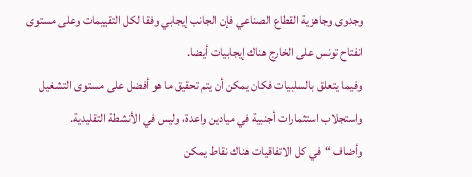وجدوى وجاهزية القطاع الصناعي فإن الجانب إيجابي وفقا لكل التقييمات وعلى مستوى انفتاح تونس على الخارج هناك إيجابيات أيضا.
وفيما يتعلق بالسلبيات فكان يمكن أن يتم تحقيق ما هو أفضل على مستوى التشغيل واستجلاب استثمارات أجنبية في ميادين واعدة، وليس في الأنشطة التقليدية.
وأضاف “في كل الاتفاقيات هناك نقاط يمكن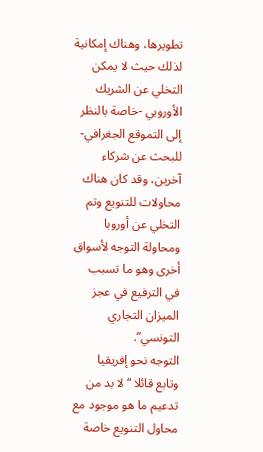تطويرها، وهناك إمكانية لذلك حيث لا يمكن التخلي عن الشريك الأوروبي -خاصة بالنظر إلى التموقع الجغرافي- للبحث عن شركاء آخرين، وقد كان هناك محاولات للتنويع وتم التخلي عن أوروبا ومحاولة التوجه لأسواق أخرى وهو ما تسبب في الترفيع في عجز الميزان التجاري التونسي”.
التوجه نحو إفريقيا
وتابع قائلا “لا بد من تدعيم ما هو موجود مع محاول التنويع خاصة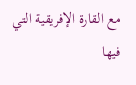مع القارة الإفريقية التي فيها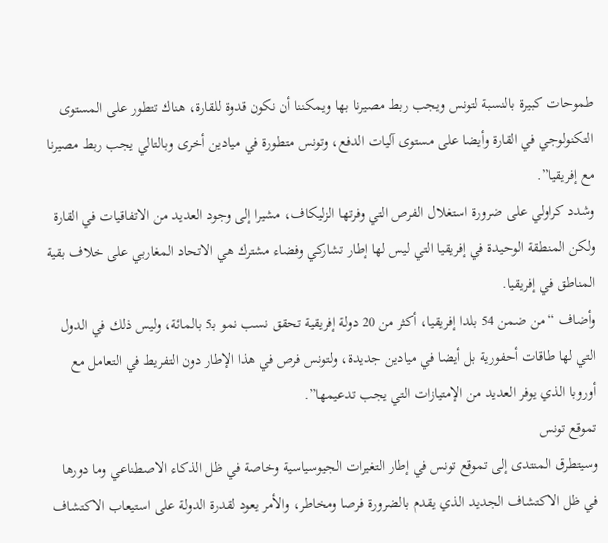طموحات كبيرة بالنسبة لتونس ويجب ربط مصيرنا بها ويمكننا أن نكون قدوة للقارة، هناك تتطور على المستوى التكنولوجي في القارة وأيضا على مستوى آليات الدفع، وتونس متطورة في ميادين أخرى وبالتالي يجب ربط مصيرنا مع إفريقيا”.
وشدد كراولي على ضرورة استغلال الفرص التي وفرتها الزليكاف، مشيرا إلى وجود العديد من الاتفاقيات في القارة ولكن المنطقة الوحيدة في إفريقيا التي ليس لها إطار تشاركي وفضاء مشترك هي الاتحاد المغاربي على خلاف بقية المناطق في إفريقيا.
وأضاف “من ضمن 54 بلدا إفريقيا، أكثر من 20 دولة إفريقية تحقق نسب نمو بـ5 بالمائة، وليس ذلك في الدول التي لها طاقات أحفورية بل أيضا في ميادين جديدة، ولتونس فرص في هذا الإطار دون التفريط في التعامل مع أوروبا الذي يوفر العديد من الإمتيازات التي يجب تدعيمها”.
تموقع تونس
وسيتطرق المنتدى إلى تموقع تونس في إطار التغيرات الجيوسياسية وخاصة في ظل الذكاء الاصطناعي وما دورها في ظل الاكتشاف الجديد الذي يقدم بالضرورة فرصا ومخاطر، والأمر يعود لقدرة الدولة على استيعاب الاكتشاف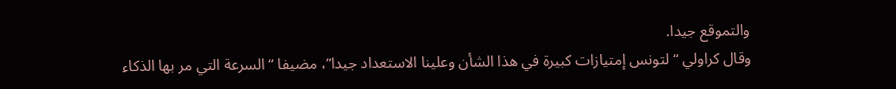والتموقع جيدا.
وقال كراولي “لتونس إمتيازات كبيرة في هذا الشأن وعلينا الاستعداد جيدا”، مضيفا “السرعة التي مر بها الذكاء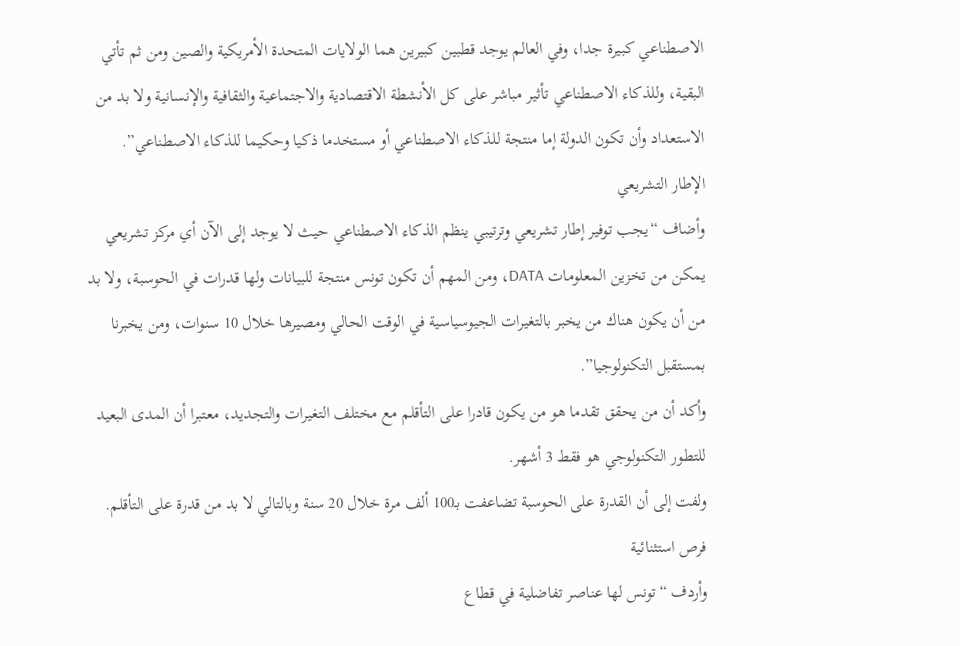الاصطناعي كبيرة جدا، وفي العالم يوجد قطبين كبيرين هما الولايات المتحدة الأمريكية والصين ومن ثم تأتي البقية، وللذكاء الاصطناعي تأثير مباشر على كل الأنشطة الاقتصادية والاجتماعية والثقافية والإنسانية ولا بد من الاستعداد وأن تكون الدولة إما منتجة للذكاء الاصطناعي أو مستخدما ذكيا وحكيما للذكاء الاصطناعي”.
الإطار التشريعي
وأضاف “يجب توفير إطار تشريعي وترتيبي ينظم الذكاء الاصطناعي حيث لا يوجد إلى الآن أي مركز تشريعي يمكن من تخزين المعلومات DATA، ومن المهم أن تكون تونس منتجة للبيانات ولها قدرات في الحوسبة، ولا بد من أن يكون هناك من يخبر بالتغيرات الجيوسياسية في الوقت الحالي ومصيرها خلال 10 سنوات، ومن يخبرنا بمستقبل التكنولوجيا”.
وأكد أن من يحقق تقدما هو من يكون قادرا على التأقلم مع مختلف التغيرات والتجديد، معتبرا أن المدى البعيد للتطور التكنولوجي هو فقط 3 أشهر.
ولفت إلى أن القدرة على الحوسبة تضاعفت بـ100 ألف مرة خلال 20 سنة وبالتالي لا بد من قدرة على التأقلم.
فرص استثنائية
وأردف “تونس لها عناصر تفاضلية في قطاع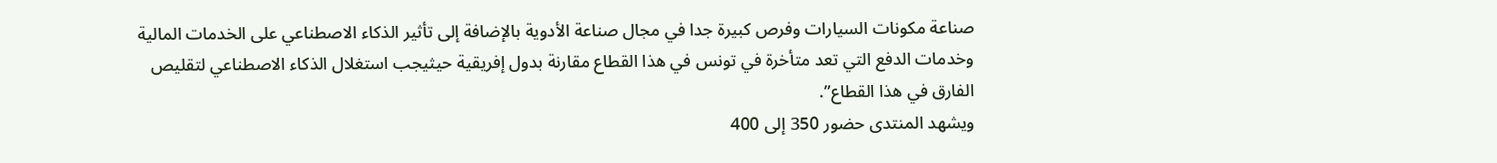صناعة مكونات السيارات وفرص كبيرة جدا في مجال صناعة الأدوية بالإضافة إلى تأثير الذكاء الاصطناعي على الخدمات المالية وخدمات الدفع التي تعد متأخرة في تونس في هذا القطاع مقارنة بدول إفريقية حيثيجب استغلال الذكاء الاصطناعي لتقليص الفارق في هذا القطاع”.
ويشهد المنتدى حضور 350 إلى 400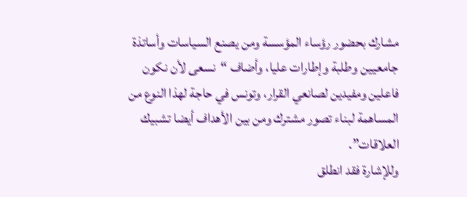مشارك بحضور رؤساء المؤسسة ومن يصنع السياسات وأساتذة جامعيين وطلبة وإطارات عليا، وأضاف “نسعى لأن نكون فاعلين ومفيدين لصانعي القرار، وتونس في حاجة لهذا النوع من المساهمة لبناء تصور مشترك ومن بين الأهداف أيضا تشبيك العلاقات”.
وللإشارة فقد انطلق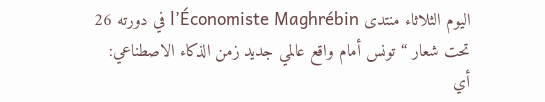اليوم الثلاثاء منتدى l’Économiste Maghrébin في دورته 26 تحت شعار “تونس أمام واقع عالمي جديد زمن الذكاء الاصطناعي: أي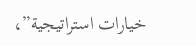خيارات استراتيجية”،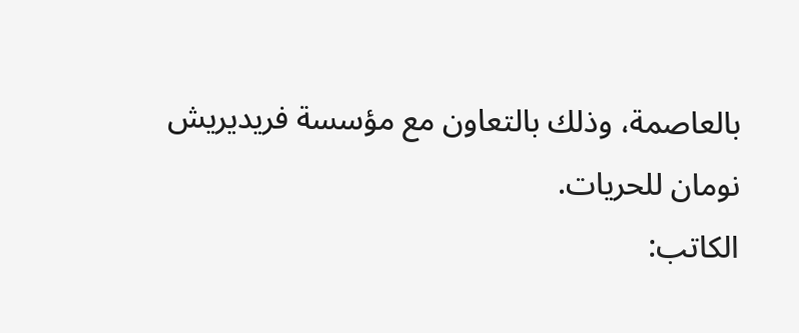بالعاصمة، وذلك بالتعاون مع مؤسسة فريديريش نومان للحريات.
الكاتب: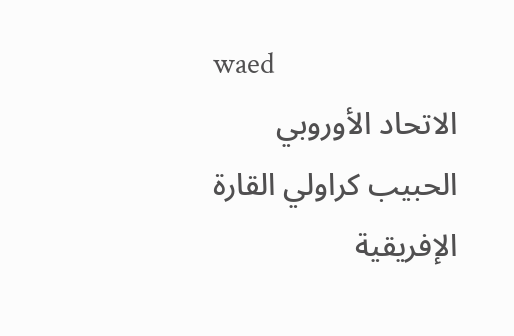waed
الاتحاد الأوروبي الحبيب كراولي القارة الإفريقية